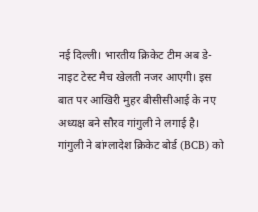नई दिल्ली। भारतीय क्रिकेट टीम अब डे-नाइट टेस्ट मैच खेलती नजर आएगी। इस बात पर आखिरी मुहर बीसीसीआई के नए अध्यक्ष बने सौरव गांगुली ने लगाई है। गांगुली ने बांग्लादेश क्रिकेट बोर्ड (BCB) को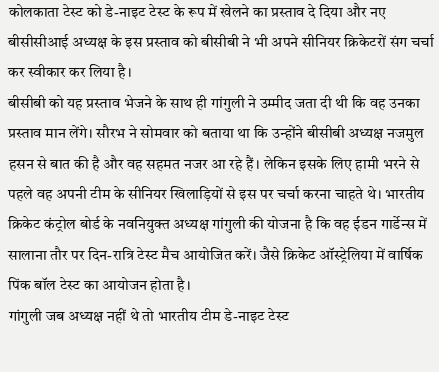कोलकाता टेस्ट को डे-नाइट टेस्ट के रूप में खेलने का प्रस्ताव दे दिया और नए बीसीसीआई अध्यक्ष के इस प्रस्ताव को बीसीबी ने भी अपने सीनियर क्रिकेटरों संग चर्चा कर स्वीकार कर लिया है।
बीसीबी को यह प्रस्ताव भेजने के साथ ही गांगुली ने उम्मीद जता दी थी कि वह उनका प्रस्ताव मान लेंगे। सौरभ ने सोमवार को बताया था कि उन्होंने बीसीबी अध्यक्ष नजमुल हसन से बात की है और वह सहमत नजर आ रहे हैं। लेकिन इसके लिए हामी भरने से पहले वह अपनी टीम के सीनियर खिलाड़ियों से इस पर चर्चा करना चाहते थे। भारतीय क्रिकेट कंट्रोल बोर्ड के नवनियुक्त अध्यक्ष गांगुली की योजना है कि वह ईडन गार्डेन्स में सालाना तौर पर दिन-रात्रि टेस्ट मैच आयोजित करें। जैसे क्रिकेट ऑस्ट्रेलिया में वार्षिक पिंक बॉल टेस्ट का आयोजन होता है।
गांगुली जब अध्यक्ष नहीं थे तो भारतीय टीम डे-नाइट टेस्ट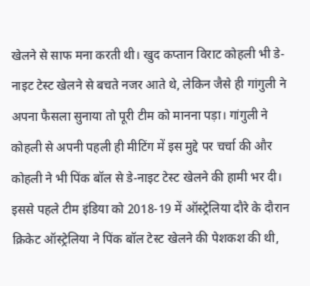खेलने से साफ मना करती थी। खुद कप्तान विराट कोहली भी डे-नाइट टेस्ट खेलने से बचते नजर आते थे, लेकिन जैसे ही गांगुली ने अपना फैसला सुनाया तो पूरी टीम को मानना पड़ा। गांगुली ने कोहली से अपनी पहली ही मीटिंग में इस मुद्दे पर चर्चा की और कोहली ने भी पिंक बॉल से डे-नाइट टेस्ट खेलने की हामी भर दी। इससे पहले टीम इंडिया को 2018-19 में ऑस्ट्रेलिया दौरे के दौरान क्रिकेट ऑस्ट्रेलिया ने पिंक बॉल टेस्ट खेलने की पेशकश की थी,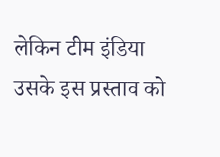लेकिन टीम इंडिया उसके इस प्रस्ताव को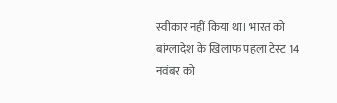स्वीकार नहीं किया था। भारत को बांग्लादेश के खिलाफ पहला टेस्ट 14 नवंबर को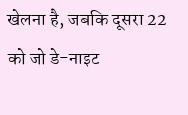खेलना है, जबकि दूसरा 22 को जो डे-नाइट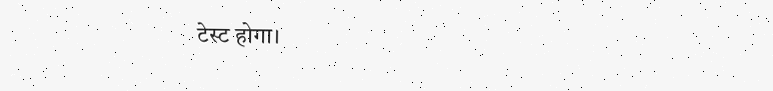टेस्ट होगा।